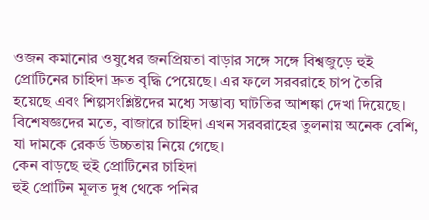ওজন কমানোর ওষুধের জনপ্রিয়তা বাড়ার সঙ্গে সঙ্গে বিশ্বজুড়ে হুই প্রোটিনের চাহিদা দ্রুত বৃদ্ধি পেয়েছে। এর ফলে সরবরাহে চাপ তৈরি হয়েছে এবং শিল্পসংশ্লিষ্টদের মধ্যে সম্ভাব্য ঘাটতির আশঙ্কা দেখা দিয়েছে। বিশেষজ্ঞদের মতে, বাজারে চাহিদা এখন সরবরাহের তুলনায় অনেক বেশি, যা দামকে রেকর্ড উচ্চতায় নিয়ে গেছে।
কেন বাড়ছে হুই প্রোটিনের চাহিদা
হুই প্রোটিন মূলত দুধ থেকে পনির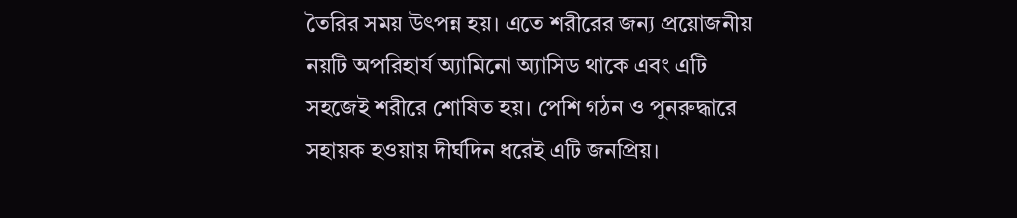তৈরির সময় উৎপন্ন হয়। এতে শরীরের জন্য প্রয়োজনীয় নয়টি অপরিহার্য অ্যামিনো অ্যাসিড থাকে এবং এটি সহজেই শরীরে শোষিত হয়। পেশি গঠন ও পুনরুদ্ধারে সহায়ক হওয়ায় দীর্ঘদিন ধরেই এটি জনপ্রিয়।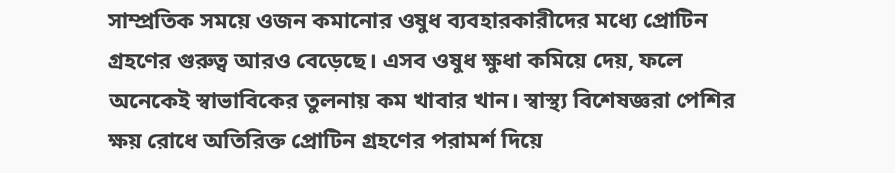সাম্প্রতিক সময়ে ওজন কমানোর ওষুধ ব্যবহারকারীদের মধ্যে প্রোটিন গ্রহণের গুরুত্ব আরও বেড়েছে। এসব ওষুধ ক্ষুধা কমিয়ে দেয়, ফলে অনেকেই স্বাভাবিকের তুলনায় কম খাবার খান। স্বাস্থ্য বিশেষজ্ঞরা পেশির ক্ষয় রোধে অতিরিক্ত প্রোটিন গ্রহণের পরামর্শ দিয়ে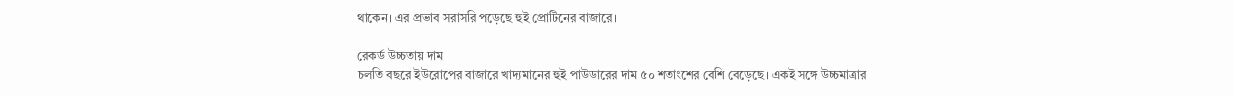থাকেন। এর প্রভাব সরাসরি পড়েছে হুই প্রোটিনের বাজারে।

রেকর্ড উচ্চতায় দাম
চলতি বছরে ইউরোপের বাজারে খাদ্যমানের হুই পাউডারের দাম ৫০ শতাংশের বেশি বেড়েছে। একই সঙ্গে উচ্চমাত্রার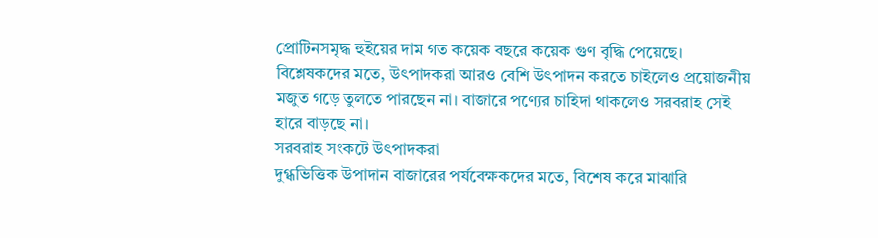প্রোটিনসমৃদ্ধ হুইয়ের দাম গত কয়েক বছরে কয়েক গুণ বৃদ্ধি পেয়েছে।
বিশ্লেষকদের মতে, উৎপাদকরা আরও বেশি উৎপাদন করতে চাইলেও প্রয়োজনীয় মজুত গড়ে তুলতে পারছেন না। বাজারে পণ্যের চাহিদা থাকলেও সরবরাহ সেই হারে বাড়ছে না।
সরবরাহ সংকটে উৎপাদকরা
দুগ্ধভিত্তিক উপাদান বাজারের পর্যবেক্ষকদের মতে, বিশেষ করে মাঝারি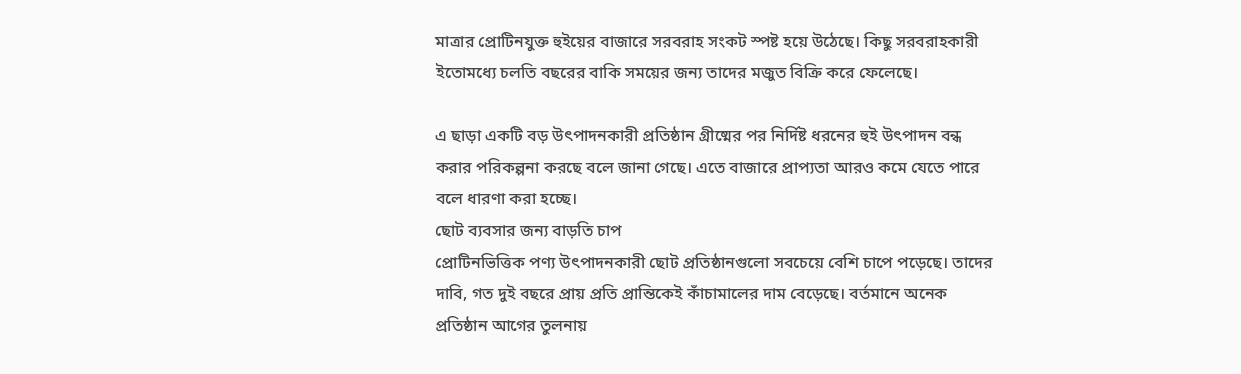মাত্রার প্রোটিনযুক্ত হুইয়ের বাজারে সরবরাহ সংকট স্পষ্ট হয়ে উঠেছে। কিছু সরবরাহকারী ইতোমধ্যে চলতি বছরের বাকি সময়ের জন্য তাদের মজুত বিক্রি করে ফেলেছে।

এ ছাড়া একটি বড় উৎপাদনকারী প্রতিষ্ঠান গ্রীষ্মের পর নির্দিষ্ট ধরনের হুই উৎপাদন বন্ধ করার পরিকল্পনা করছে বলে জানা গেছে। এতে বাজারে প্রাপ্যতা আরও কমে যেতে পারে বলে ধারণা করা হচ্ছে।
ছোট ব্যবসার জন্য বাড়তি চাপ
প্রোটিনভিত্তিক পণ্য উৎপাদনকারী ছোট প্রতিষ্ঠানগুলো সবচেয়ে বেশি চাপে পড়েছে। তাদের দাবি, গত দুই বছরে প্রায় প্রতি প্রান্তিকেই কাঁচামালের দাম বেড়েছে। বর্তমানে অনেক প্রতিষ্ঠান আগের তুলনায়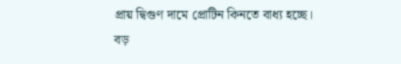প্রায় দ্বিগুণ দামে প্রোটিন কিনতে বাধ্য হচ্ছে।
বড়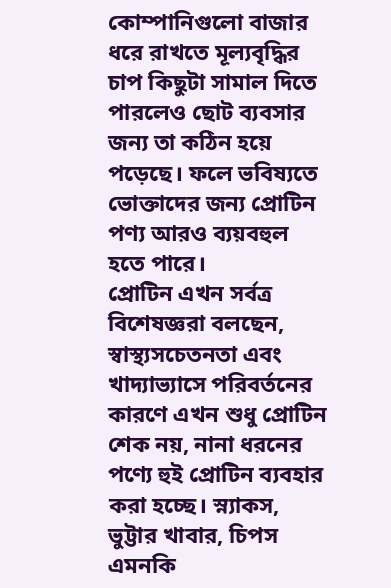কোম্পানিগুলো বাজার ধরে রাখতে মূল্যবৃদ্ধির চাপ কিছুটা সামাল দিতে পারলেও ছোট ব্যবসার জন্য তা কঠিন হয়ে পড়েছে। ফলে ভবিষ্যতে ভোক্তাদের জন্য প্রোটিন পণ্য আরও ব্যয়বহুল হতে পারে।
প্রোটিন এখন সর্বত্র
বিশেষজ্ঞরা বলছেন, স্বাস্থ্যসচেতনতা এবং খাদ্যাভ্যাসে পরিবর্তনের কারণে এখন শুধু প্রোটিন শেক নয়, নানা ধরনের পণ্যে হুই প্রোটিন ব্যবহার করা হচ্ছে। স্ন্যাকস, ভুট্টার খাবার, চিপস এমনকি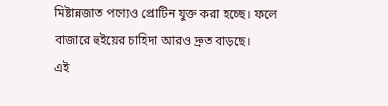মিষ্টান্নজাত পণ্যেও প্রোটিন যুক্ত করা হচ্ছে। ফলে বাজারে হুইয়ের চাহিদা আরও দ্রুত বাড়ছে।
এই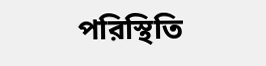পরিস্থিতি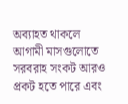অব্যাহত থাকলে আগামী মাসগুলোতে সরবরাহ সংকট আরও প্রকট হতে পারে এবং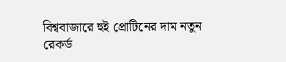বিশ্ববাজারে হুই প্রোটিনের দাম নতুন রেকর্ড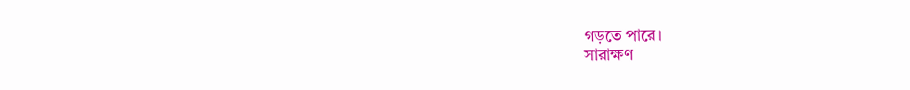গড়তে পারে।
সারাক্ষণ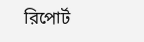রিপোর্ট